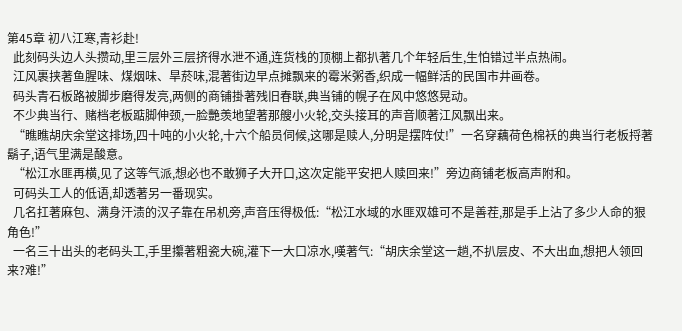第45章 初八江寒,青衫赴!
  此刻码头边人头攒动,里三层外三层挤得水泄不通,连货栈的顶棚上都扒著几个年轻后生,生怕错过半点热闹。
  江风裹挟著鱼腥味、煤烟味、旱菸味,混著街边早点摊飘来的霉米粥香,织成一幅鲜活的民国市井画卷。
  码头青石板路被脚步磨得发亮,两侧的商铺掛著残旧春联,典当铺的幌子在风中悠悠晃动。
  不少典当行、赌档老板踮脚伸颈,一脸艷羡地望著那艘小火轮,交头接耳的声音顺著江风飘出来。
  “瞧瞧胡庆余堂这排场,四十吨的小火轮,十六个船员伺候,这哪是赎人,分明是摆阵仗!”一名穿藕荷色棉袄的典当行老板捋著鬍子,语气里满是酸意。
  “松江水匪再横,见了这等气派,想必也不敢狮子大开口,这次定能平安把人赎回来!”旁边商铺老板高声附和。
  可码头工人的低语,却透著另一番现实。
  几名扛著麻包、满身汗渍的汉子靠在吊机旁,声音压得极低:“松江水域的水匪双雄可不是善茬,那是手上沾了多少人命的狠角色!”
  一名三十出头的老码头工,手里攥著粗瓷大碗,灌下一大口凉水,嘆著气:“胡庆余堂这一趟,不扒层皮、不大出血,想把人领回来?难!”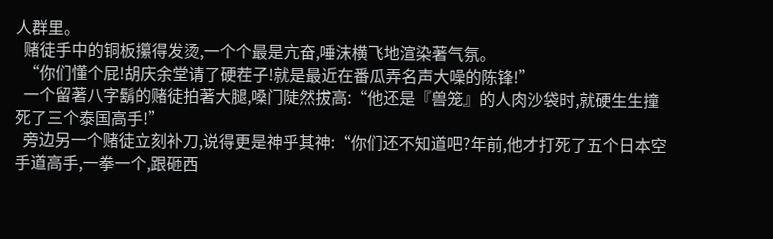人群里。
  赌徒手中的铜板攥得发烫,一个个最是亢奋,唾沫横飞地渲染著气氛。
  “你们懂个屁!胡庆余堂请了硬茬子!就是最近在番瓜弄名声大噪的陈锋!”
  一个留著八字鬍的赌徒拍著大腿,嗓门陡然拔高:“他还是『兽笼』的人肉沙袋时,就硬生生撞死了三个泰国高手!”
  旁边另一个赌徒立刻补刀,说得更是神乎其神:“你们还不知道吧?年前,他才打死了五个日本空手道高手,一拳一个,跟砸西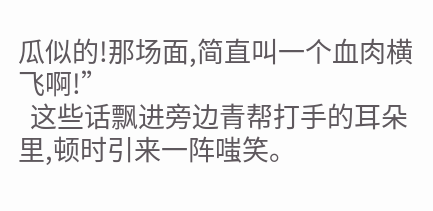瓜似的!那场面,简直叫一个血肉横飞啊!”
  这些话飘进旁边青帮打手的耳朵里,顿时引来一阵嗤笑。